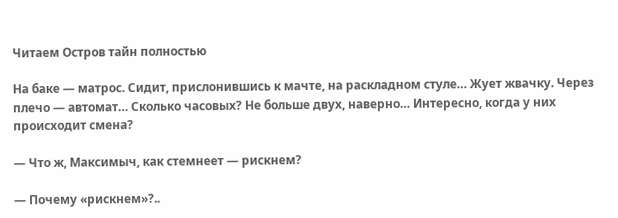Читаем Остров тайн полностью

На баке — матрос. Сидит, прислонившись к мачте, на раскладном стуле… Жует жвачку. Через плечо — автомат… Сколько часовых? Не больше двух, наверно… Интересно, когда у них происходит смена?

— Что ж, Максимыч, как стемнеет — рискнем?

— Почему «рискнем»?..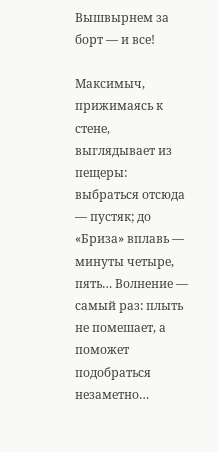Вышвырнем за борт — и все!

Максимыч, прижимаясь к стене, выглядывает из пещеры: выбраться отсюда — пустяк; до «Бриза» вплавь — минуты четыре, пять… Волнение — самый раз: плыть не помешает, а поможет подобраться незаметно…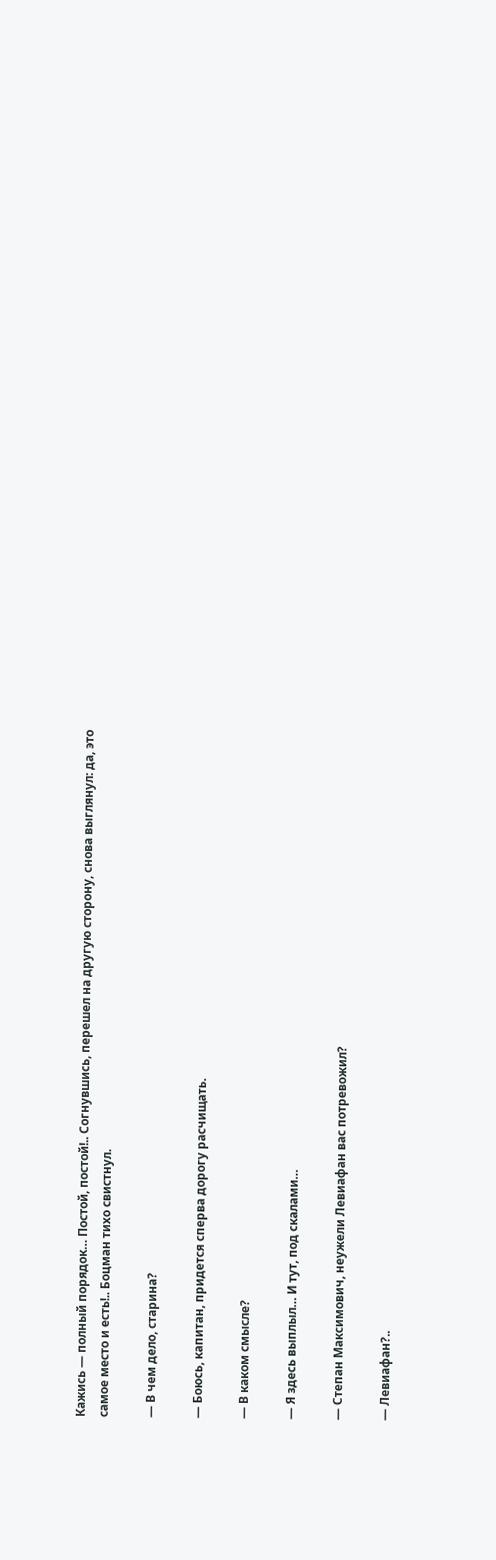Кажись — полный порядок… Постой, постой!.. Согнувшись, перешел на другую сторону, снова выглянул: да, это самое место и есть!.. Боцман тихо свистнул.

— В чем дело, старина?

— Боюсь, капитан, придется сперва дорогу расчищать.

— В каком смысле?

— Я здесь выплыл… И тут, под скалами…

— Степан Максимович, неужели Левиафан вас потревожил?

— Левиафан?..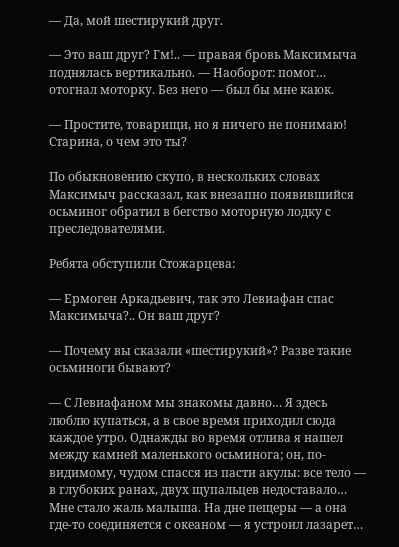— Да, мой шестирукий друг.

— Это ваш друг? Гм!.. — правая бровь Максимыча поднялась вертикально. — Наоборот: помог… отогнал моторку. Без него — был бы мне каюк.

— Простите, товарищи, но я ничего не понимаю! Старина, о чем это ты?

По обыкновению скупо, в нескольких словах Максимыч рассказал, как внезапно появившийся осьминог обратил в бегство моторную лодку с преследователями.

Ребята обступили Стожарцева:

— Ермоген Аркадьевич, так это Левиафан спас Максимыча?.. Он ваш друг?

— Почему вы сказали «шестирукий»? Разве такие осьминоги бывают?

— С Левиафаном мы знакомы давно… Я здесь люблю купаться, а в свое время приходил сюда каждое утро. Однажды во время отлива я нашел между камней маленького осьминога; он, по-видимому, чудом спасся из пасти акулы: все тело — в глубоких ранах, двух щупальцев недоставало… Мне стало жаль малыша. На дне пещеры — а она где-то соединяется с океаном — я устроил лазарет…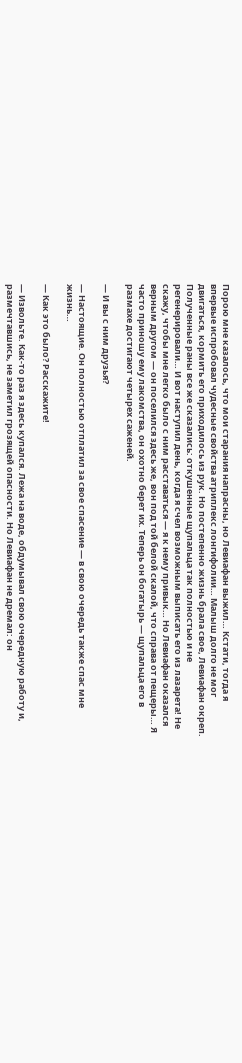Порою мне казалось, что мои старания напрасны, но Левиафан выжил… Кстати, тогда я впервые испробовал чудесные свойства атриплекс лонгифолии… Малыш долго не мог двигаться, кормить его приходилось из рук. Но постепенно жизнь брала свое, Левиафан окреп. Полученные раны все же сказались: откушенные щупальца так полностью и не регенерировали… И вот наступил день, когда я счел возможным выписать его из лазарета! Не скажу, чтобы мне легко было с ним расставаться — я к нему привык… Но Левиафан оказался верным другом — он поселился здесь же, вон под той белой скалой, что справа от пещеры… Я часто приношу ему лакомства, он охотно берет их. Теперь он богатырь — щупальца его в размахе достигают четырех саженей.

— И вы с ним друзья?

— Настоящие. Он полностью отплатил за свое спасение — в свою очередь также спас мне жизнь…

— Как это было? Расскажите!

— Извольте. Как-то раз я здесь купался. Лежа на воде, обдумывал свою очередную работу и, размечтавшись, не заметил грозящей опасности. Но Левиафан не дремал: он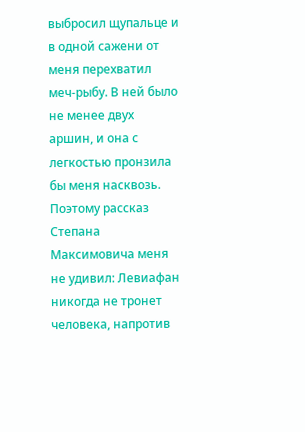выбросил щупальце и в одной сажени от меня перехватил меч-рыбу. В ней было не менее двух аршин, и она с легкостью пронзила бы меня насквозь. Поэтому рассказ Степана Максимовича меня не удивил: Левиафан никогда не тронет человека, напротив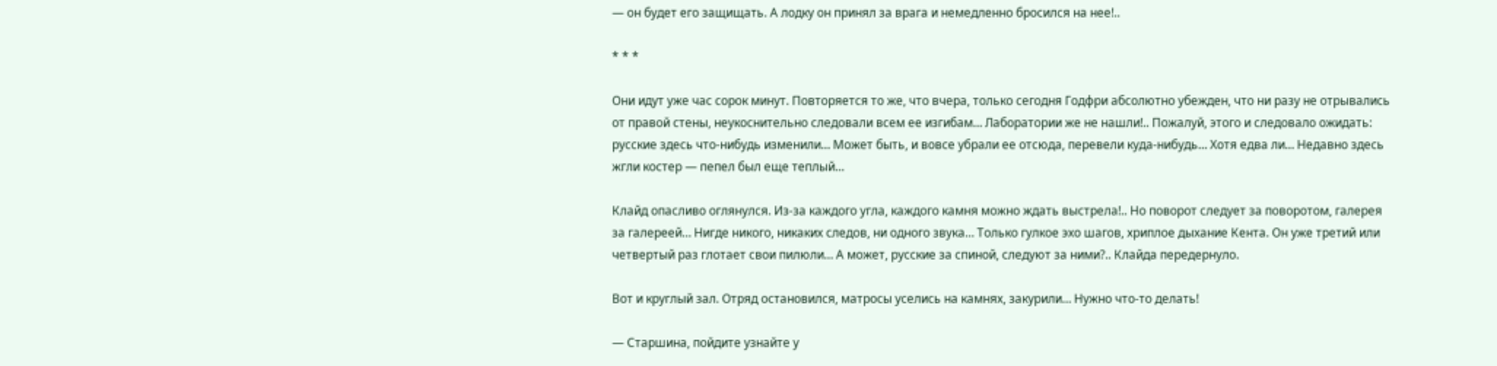— он будет его защищать. А лодку он принял за врага и немедленно бросился на нее!..

* * *

Они идут уже час сорок минут. Повторяется то же, что вчера, только сегодня Годфри абсолютно убежден, что ни разу не отрывались от правой стены, неукоснительно следовали всем ее изгибам… Лаборатории же не нашли!.. Пожалуй, этого и следовало ожидать: русские здесь что-нибудь изменили… Может быть, и вовсе убрали ее отсюда, перевели куда-нибудь… Хотя едва ли… Недавно здесь жгли костер — пепел был еще теплый…

Клайд опасливо оглянулся. Из-за каждого угла, каждого камня можно ждать выстрела!.. Но поворот следует за поворотом, галерея за галереей… Нигде никого, никаких следов, ни одного звука… Только гулкое эхо шагов, хриплое дыхание Кента. Он уже третий или четвертый раз глотает свои пилюли… А может, русские за спиной, следуют за ними?.. Клайда передернуло.

Вот и круглый зал. Отряд остановился, матросы уселись на камнях, закурили… Нужно что-то делать!

— Старшина, пойдите узнайте у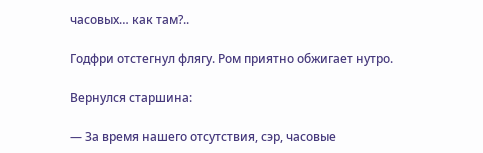часовых… как там?..

Годфри отстегнул флягу. Ром приятно обжигает нутро.

Вернулся старшина:

— За время нашего отсутствия, сэр, часовые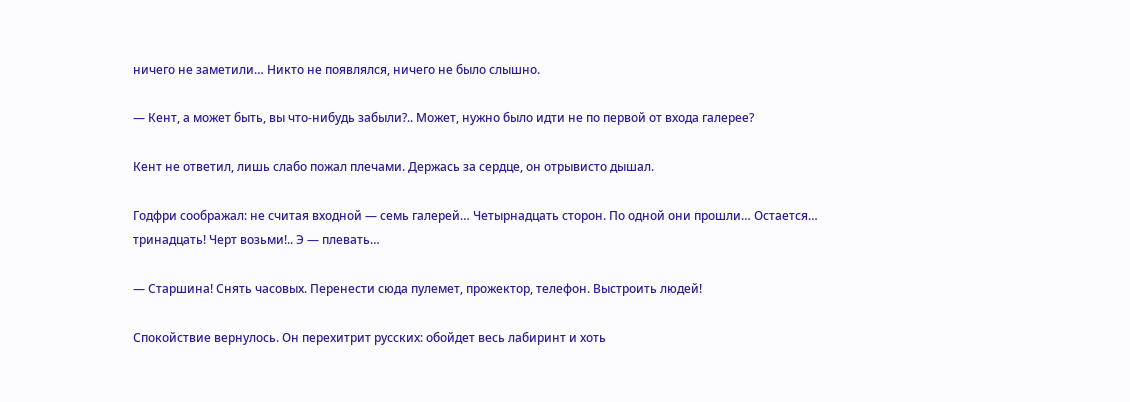ничего не заметили… Никто не появлялся, ничего не было слышно.

— Кент, а может быть, вы что-нибудь забыли?.. Может, нужно было идти не по первой от входа галерее?

Кент не ответил, лишь слабо пожал плечами. Держась за сердце, он отрывисто дышал.

Годфри соображал: не считая входной — семь галерей… Четырнадцать сторон. По одной они прошли… Остается… тринадцать! Черт возьми!.. Э — плевать…

— Старшина! Снять часовых. Перенести сюда пулемет, прожектор, телефон. Выстроить людей!

Спокойствие вернулось. Он перехитрит русских: обойдет весь лабиринт и хоть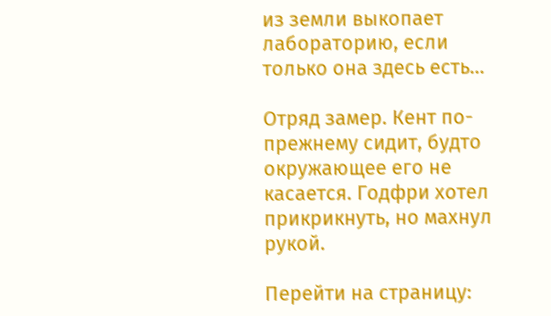из земли выкопает лабораторию, если только она здесь есть…

Отряд замер. Кент по-прежнему сидит, будто окружающее его не касается. Годфри хотел прикрикнуть, но махнул рукой.

Перейти на страницу: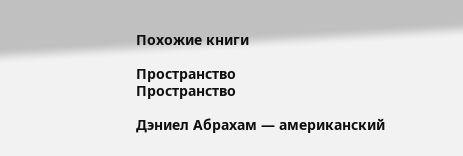Похожие книги

Пространство
Пространство

Дэниел Абрахам — американский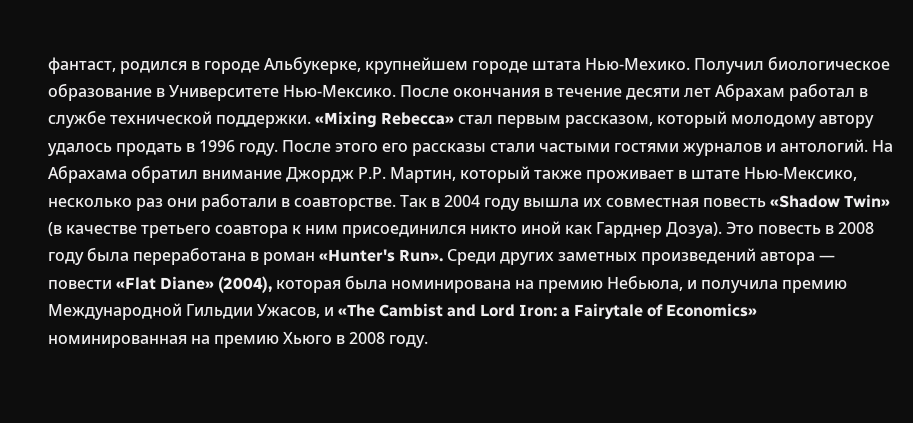фантаст, родился в городе Альбукерке, крупнейшем городе штата Нью-Мехико. Получил биологическое образование в Университете Нью-Мексико. После окончания в течение десяти лет Абрахам работал в службе технической поддержки. «Mixing Rebecca» стал первым рассказом, который молодому автору удалось продать в 1996 году. После этого его рассказы стали частыми гостями журналов и антологий. На Абрахама обратил внимание Джордж Р.Р. Мартин, который также проживает в штате Нью-Мексико, несколько раз они работали в соавторстве. Так в 2004 году вышла их совместная повесть «Shadow Twin» (в качестве третьего соавтора к ним присоединился никто иной как Гарднер Дозуа). Это повесть в 2008 году была переработана в роман «Hunter's Run». Среди других заметных произведений автора — повести «Flat Diane» (2004), которая была номинирована на премию Небьюла, и получила премию Международной Гильдии Ужасов, и «The Cambist and Lord Iron: a Fairytale of Economics» номинированная на премию Хьюго в 2008 году.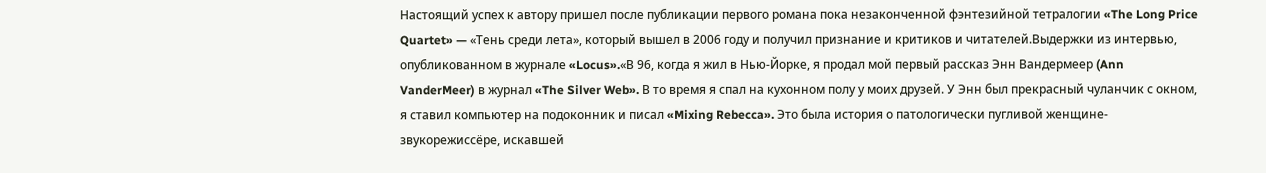Настоящий успех к автору пришел после публикации первого романа пока незаконченной фэнтезийной тетралогии «The Long Price Quartet» — «Тень среди лета», который вышел в 2006 году и получил признание и критиков и читателей.Выдержки из интервью, опубликованном в журнале «Locus».«В 96, когда я жил в Нью-Йорке, я продал мой первый рассказ Энн Вандермеер (Ann VanderMeer) в журнал «The Silver Web». В то время я спал на кухонном полу у моих друзей. У Энн был прекрасный чуланчик с окном, я ставил компьютер на подоконник и писал «Mixing Rebecca». Это была история о патологически пугливой женщине-звукорежиссёре, искавшей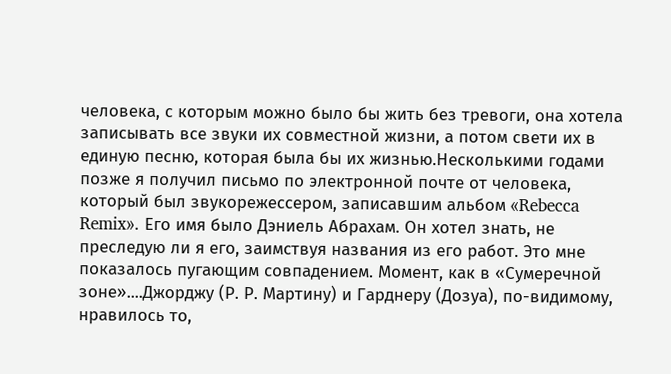человека, с которым можно было бы жить без тревоги, она хотела записывать все звуки их совместной жизни, а потом свети их в единую песню, которая была бы их жизнью.Несколькими годами позже я получил письмо по электронной почте от человека, который был звукорежессером, записавшим альбом «Rebecca Remix». Его имя было Дэниель Абрахам. Он хотел знать, не преследую ли я его, заимствуя названия из его работ. Это мне показалось пугающим совпадением. Момент, как в «Сумеречной зоне»....Джорджу (Р. Р. Мартину) и Гарднеру (Дозуа), по-видимому, нравилось то,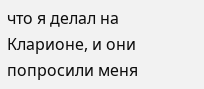что я делал на Кларионе, и они попросили меня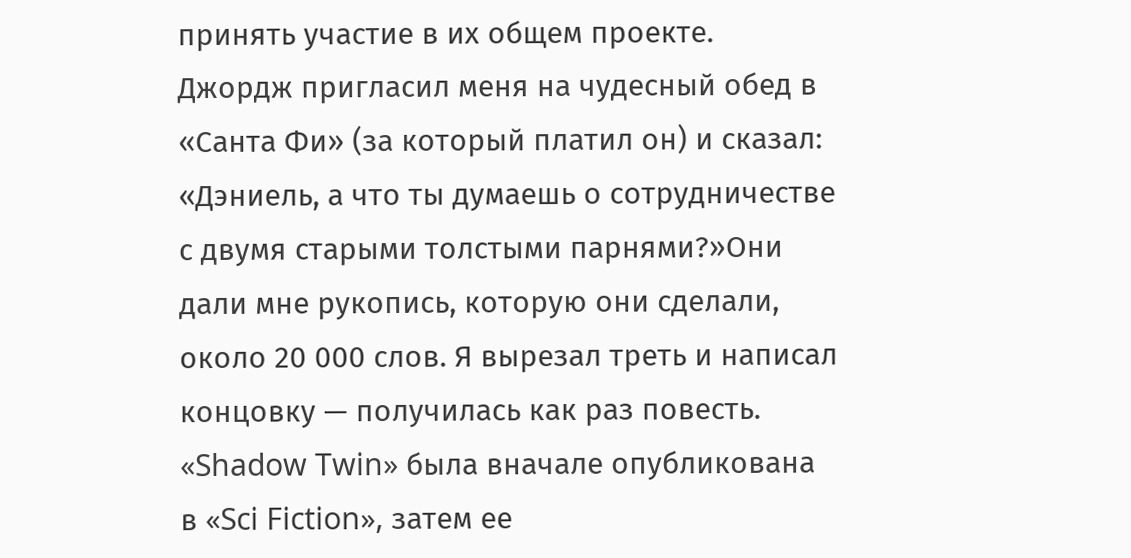принять участие в их общем проекте. Джордж пригласил меня на чудесный обед в «Санта Фи» (за который платил он) и сказал: «Дэниель, а что ты думаешь о сотрудничестве с двумя старыми толстыми парнями?»Они дали мне рукопись, которую они сделали, около 20 000 слов. Я вырезал треть и написал концовку — получилась как раз повесть. «Shadow Twin» была вначале опубликована в «Sci Fiction», затем ее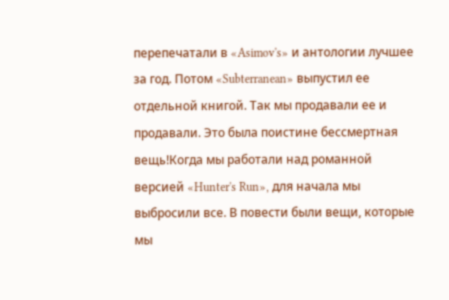перепечатали в «Asimov's» и антологии лучшее за год. Потом «Subterranean» выпустил ее отдельной книгой. Так мы продавали ее и продавали. Это была поистине бессмертная вещь!Когда мы работали над романной версией «Hunter's Run», для начала мы выбросили все. В повести были вещи, которые мы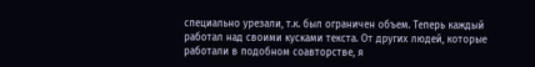специально урезали, т.к. был ограничен объем. Теперь каждый работал над своими кусками текста. От других людей, которые работали в подобном соавторстве, я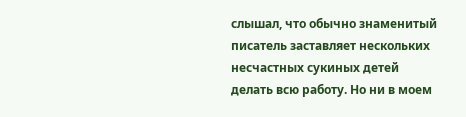слышал, что обычно знаменитый писатель заставляет нескольких несчастных сукиных детей делать всю работу. Но ни в моем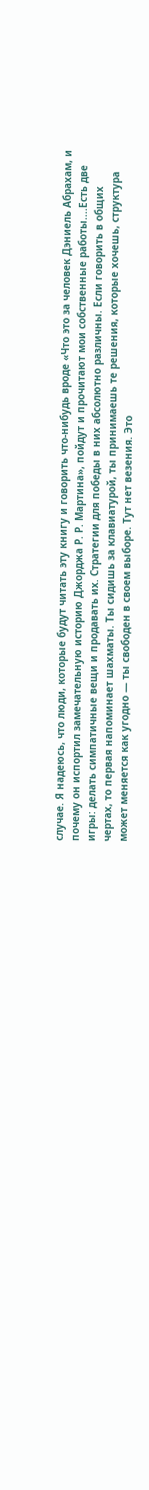случае. Я надеюсь, что люди, которые будут читать эту книгу и говорить что-нибудь вроде «Что это за человек Дэниель Абрахам, и почему он испортил замечательную историю Джорджа Р. Р. Мартина», пойдут и прочитают мои собственные работы....Есть две игры: делать симпатичные вещи и продавать их. Стратегии для победы в них абсолютно различны. Если говорить в общих чертах, то первая напоминает шахматы. Ты сидишь за клавиатурой, ты принимаешь те решения, которые хочешь, структура может меняется как угодно — ты свободен в своем выборе. Тут нет везения. Это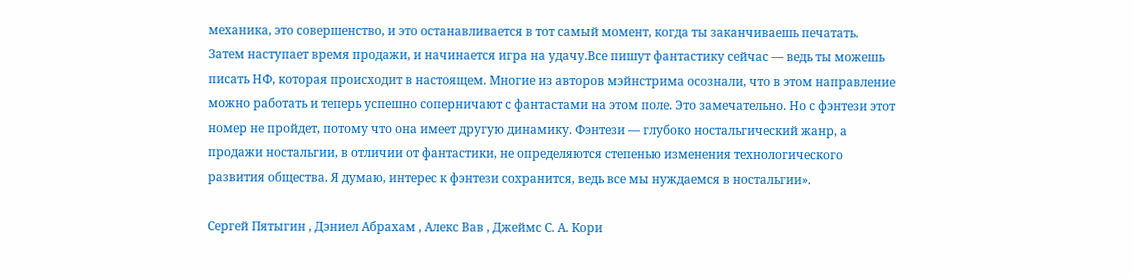механика, это совершенство, и это останавливается в тот самый момент, когда ты заканчиваешь печатать. Затем наступает время продажи, и начинается игра на удачу.Все пишут фантастику сейчас — ведь ты можешь писать НФ, которая происходит в настоящем. Многие из авторов мэйнстрима осознали, что в этом направление можно работать и теперь успешно соперничают с фантастами на этом поле. Это замечательно. Но с фэнтези этот номер не пройдет, потому что она имеет другую динамику. Фэнтези — глубоко ностальгический жанр, а продажи ностальгии, в отличии от фантастики, не определяются степенью изменения технологического развития общества. Я думаю, интерес к фэнтези сохранится, ведь все мы нуждаемся в ностальгии».

Сергей Пятыгин , Дэниел Абрахам , Алекс Вав , Джеймс С. А. Кори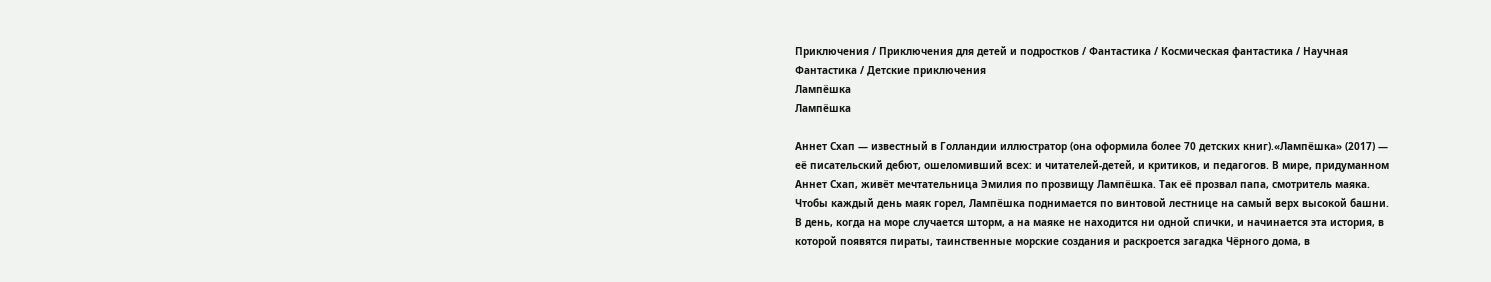Приключения / Приключения для детей и подростков / Фантастика / Космическая фантастика / Научная Фантастика / Детские приключения
Лампёшка
Лампёшка

Аннет Схап — известный в Голландии иллюстратор (она оформила более 70 детских книг).«Лампёшка» (2017) — её писательский дебют, ошеломивший всех: и читателей-детей, и критиков, и педагогов. В мире, придуманном Аннет Схап, живёт мечтательница Эмилия по прозвищу Лампёшка. Так её прозвал папа, смотритель маяка. Чтобы каждый день маяк горел, Лампёшка поднимается по винтовой лестнице на самый верх высокой башни. В день, когда на море случается шторм, а на маяке не находится ни одной спички, и начинается эта история, в которой появятся пираты, таинственные морские создания и раскроется загадка Чёрного дома, в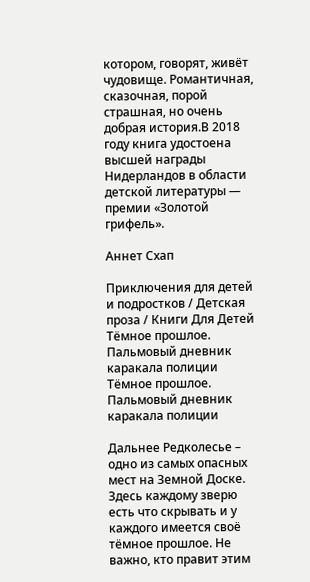котором, говорят, живёт чудовище. Романтичная, сказочная, порой страшная, но очень добрая история.В 2018 году книга удостоена высшей награды Нидерландов в области детской литературы — премии «Золотой грифель».

Аннет Схап

Приключения для детей и подростков / Детская проза / Книги Для Детей
Тёмное прошлое. Пальмовый дневник каракала полиции
Тёмное прошлое. Пальмовый дневник каракала полиции

Дальнее Редколесье – одно из самых опасных мест на Земной Доске. Здесь каждому зверю есть что скрывать и у каждого имеется своё тёмное прошлое. Не важно, кто правит этим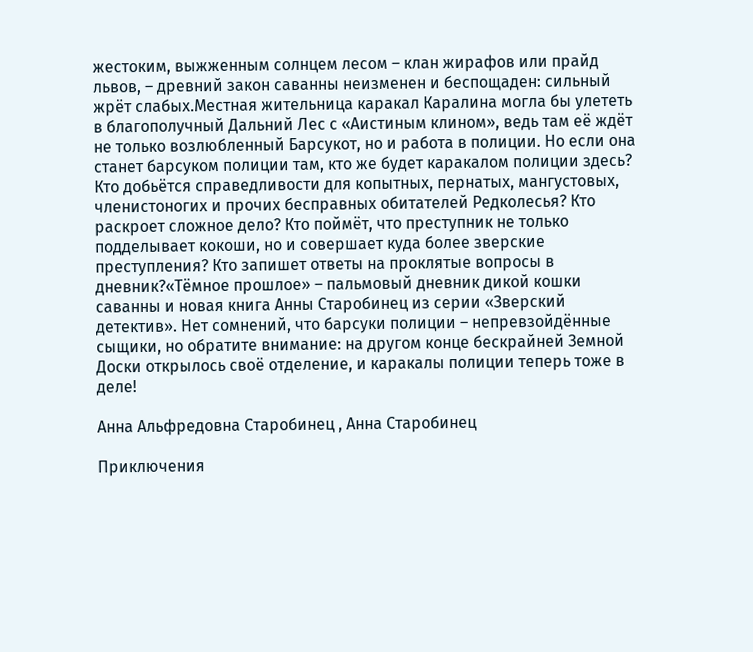жестоким, выжженным солнцем лесом – клан жирафов или прайд львов, – древний закон саванны неизменен и беспощаден: сильный жрёт слабых.Местная жительница каракал Каралина могла бы улететь в благополучный Дальний Лес с «Аистиным клином», ведь там её ждёт не только возлюбленный Барсукот, но и работа в полиции. Но если она станет барсуком полиции там, кто же будет каракалом полиции здесь? Кто добьётся справедливости для копытных, пернатых, мангустовых, членистоногих и прочих бесправных обитателей Редколесья? Кто раскроет сложное дело? Кто поймёт, что преступник не только подделывает кокоши, но и совершает куда более зверские преступления? Кто запишет ответы на проклятые вопросы в дневник?«Тёмное прошлое» – пальмовый дневник дикой кошки саванны и новая книга Анны Старобинец из серии «Зверский детектив». Нет сомнений, что барсуки полиции – непревзойдённые сыщики, но обратите внимание: на другом конце бескрайней Земной Доски открылось своё отделение, и каракалы полиции теперь тоже в деле!

Анна Альфредовна Старобинец , Анна Старобинец

Приключения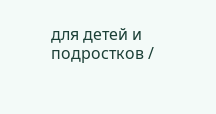для детей и подростков /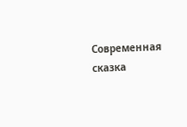Современная сказка